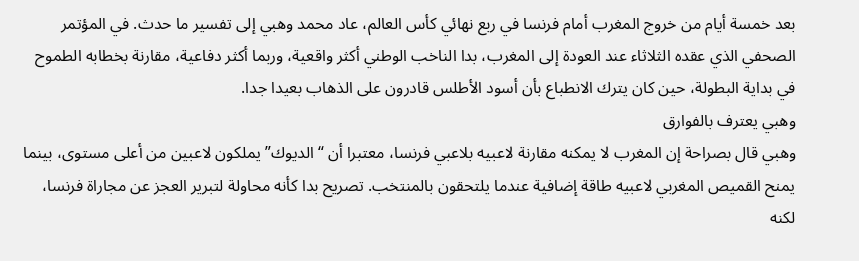بعد خمسة أيام من خروج المغرب أمام فرنسا في ربع نهائي كأس العالم، عاد محمد وهبي إلى تفسير ما حدث. في المؤتمر الصحفي الذي عقده الثلاثاء عند العودة إلى المغرب، بدا الناخب الوطني أكثر واقعية، وربما أكثر دفاعية، مقارنة بخطابه الطموح في بداية البطولة، حين كان يترك الانطباع بأن أسود الأطلس قادرون على الذهاب بعيدا جدا.
وهبي يعترف بالفوارق
وهبي قال بصراحة إن المغرب لا يمكنه مقارنة لاعبيه بلاعبي فرنسا، معتبرا أن “الديوك” يملكون لاعبين من أعلى مستوى، بينما يمنح القميص المغربي لاعبيه طاقة إضافية عندما يلتحقون بالمنتخب. تصريح بدا كأنه محاولة لتبرير العجز عن مجاراة فرنسا، لكنه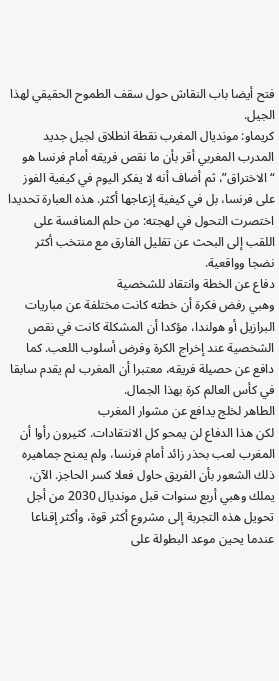فتح أيضا باب النقاش حول سقف الطموح الحقيقي لهذا الجيل.
كريماو: مونديال المغرب نقطة انطلاق لجيل جديد
المدرب المغربي أقر بأن ما نقص فريقه أمام فرنسا هو “الاختراق”، ثم أضاف أنه لا يفكر اليوم في كيفية الفوز على فرنسا، بل في كيفية إزعاجها أكثر. هذه العبارة تحديدا اختصرت التحول في لهجته: من حلم المنافسة على اللقب إلى البحث عن تقليل الفارق مع منتخب أكثر نضجا وواقعية.
دفاع عن الخطة وانتقاد للشخصية
وهبي رفض فكرة أن خطته كانت مختلفة عن مباريات البرازيل أو هولندا، مؤكدا أن المشكلة كانت في نقص الشخصية عند إخراج الكرة وفرض أسلوب اللعب. كما دافع عن حصيلة فريقه، معتبرا أن المغرب لم يقدم سابقا في كأس العالم كرة بهذا الجمال.
الطاهر لخلج يدافع عن مشوار المغرب
لكن هذا الدفاع لن يمحو كل الانتقادات. كثيرون رأوا أن المغرب لعب بحذر زائد أمام فرنسا، ولم يمنح جماهيره ذلك الشعور بأن الفريق حاول فعلا كسر الحاجز. الآن، يملك وهبي أربع سنوات قبل مونديال 2030 من أجل تحويل هذه التجربة إلى مشروع أكثر قوة، وأكثر إقناعا عندما يحين موعد البطولة على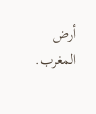أرض المغرب.